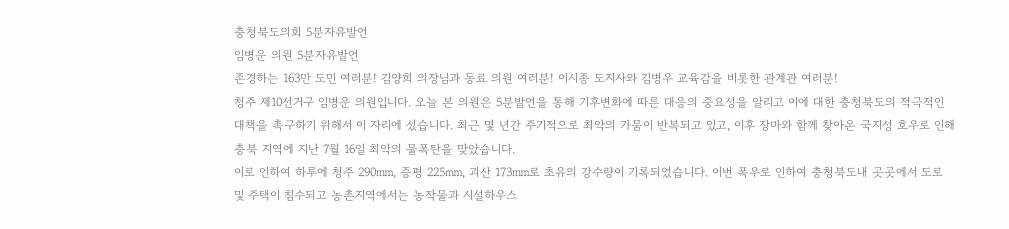충청북도의회 5분자유발언
임병운 의원 5분자유발언
존경하는 163만 도민 여러분! 김양희 의장님과 동료 의원 여러분! 이시종 도지사와 김병우 교육감을 비롯한 관계관 여러분!
청주 제10선거구 임병운 의원입니다. 오늘 본 의원은 5분발언을 통해 기후변화에 따른 대응의 중요성을 알리고 이에 대한 충청북도의 적극적인 대책을 촉구하기 위해서 이 자리에 섰습니다. 최근 몇 년간 주기적으로 최악의 가뭄이 반복되고 있고, 이후 장마와 함께 찾아온 국지성 호우로 인해 충북 지역에 지난 7월 16일 최악의 물폭탄을 맞았습니다.
이로 인하여 하루에 청주 290㎜, 증평 225㎜, 괴산 173㎜로 초유의 강수량이 기록되었습니다. 이번 폭우로 인하여 충청북도내 곳곳에서 도로 및 주택이 침수되고 농촌지역에서는 농작물과 시설하우스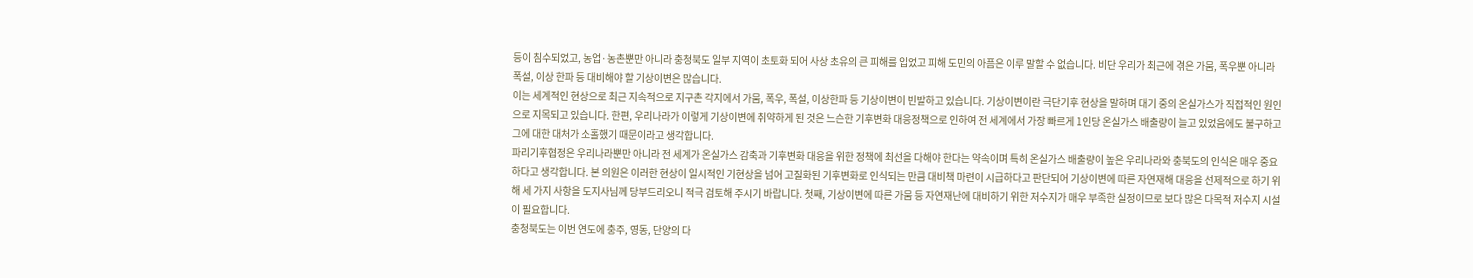등이 침수되었고, 농업·농촌뿐만 아니라 충청북도 일부 지역이 초토화 되어 사상 초유의 큰 피해를 입었고 피해 도민의 아픔은 이루 말할 수 없습니다. 비단 우리가 최근에 겪은 가뭄, 폭우뿐 아니라 폭설, 이상 한파 등 대비해야 할 기상이변은 많습니다.
이는 세계적인 현상으로 최근 지속적으로 지구촌 각지에서 가뭄, 폭우, 폭설, 이상한파 등 기상이변이 빈발하고 있습니다. 기상이변이란 극단기후 현상을 말하며 대기 중의 온실가스가 직접적인 원인으로 지목되고 있습니다. 한편, 우리나라가 이렇게 기상이변에 취약하게 된 것은 느슨한 기후변화 대응정책으로 인하여 전 세계에서 가장 빠르게 1인당 온실가스 배출량이 늘고 있었음에도 불구하고 그에 대한 대처가 소홀했기 때문이라고 생각합니다.
파리기후협정은 우리나라뿐만 아니라 전 세계가 온실가스 감축과 기후변화 대응을 위한 정책에 최선을 다해야 한다는 약속이며 특히 온실가스 배출량이 높은 우리나라와 충북도의 인식은 매우 중요하다고 생각합니다. 본 의원은 이러한 현상이 일시적인 기현상을 넘어 고질화된 기후변화로 인식되는 만큼 대비책 마련이 시급하다고 판단되어 기상이변에 따른 자연재해 대응을 선제적으로 하기 위해 세 가지 사항을 도지사님께 당부드리오니 적극 검토해 주시기 바랍니다. 첫째, 기상이변에 따른 가뭄 등 자연재난에 대비하기 위한 저수지가 매우 부족한 실정이므로 보다 많은 다목적 저수지 시설이 필요합니다.
충청북도는 이번 연도에 충주, 영동, 단양의 다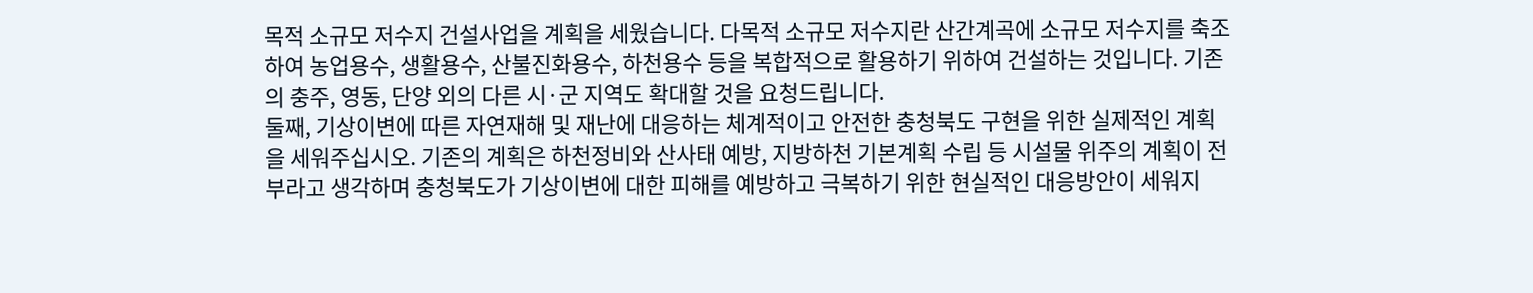목적 소규모 저수지 건설사업을 계획을 세웠습니다. 다목적 소규모 저수지란 산간계곡에 소규모 저수지를 축조하여 농업용수, 생활용수, 산불진화용수, 하천용수 등을 복합적으로 활용하기 위하여 건설하는 것입니다. 기존의 충주, 영동, 단양 외의 다른 시·군 지역도 확대할 것을 요청드립니다.
둘째, 기상이변에 따른 자연재해 및 재난에 대응하는 체계적이고 안전한 충청북도 구현을 위한 실제적인 계획을 세워주십시오. 기존의 계획은 하천정비와 산사태 예방, 지방하천 기본계획 수립 등 시설물 위주의 계획이 전부라고 생각하며 충청북도가 기상이변에 대한 피해를 예방하고 극복하기 위한 현실적인 대응방안이 세워지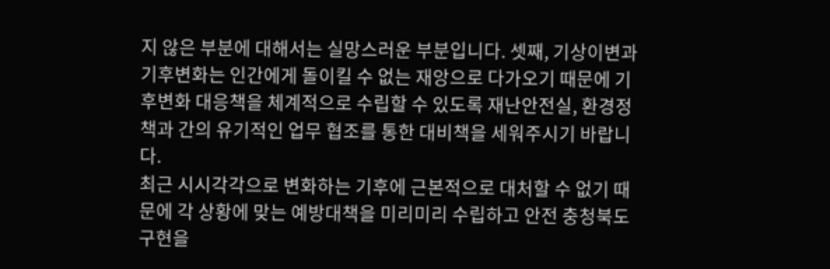지 않은 부분에 대해서는 실망스러운 부분입니다. 셋째, 기상이변과 기후변화는 인간에게 돌이킬 수 없는 재앙으로 다가오기 때문에 기후변화 대응책을 체계적으로 수립할 수 있도록 재난안전실, 환경정책과 간의 유기적인 업무 협조를 통한 대비책을 세워주시기 바랍니다.
최근 시시각각으로 변화하는 기후에 근본적으로 대처할 수 없기 때문에 각 상황에 맞는 예방대책을 미리미리 수립하고 안전 충청북도 구현을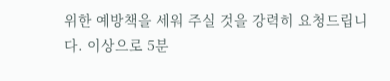위한 예방책을 세워 주실 것을 강력히 요청드립니다. 이상으로 5분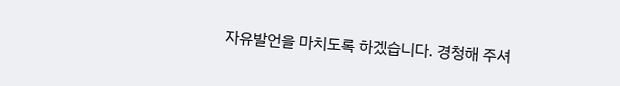자유발언을 마치도록 하겠습니다. 경청해 주셔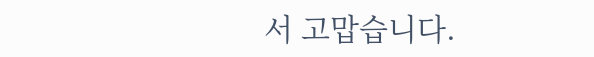서 고맙습니다.